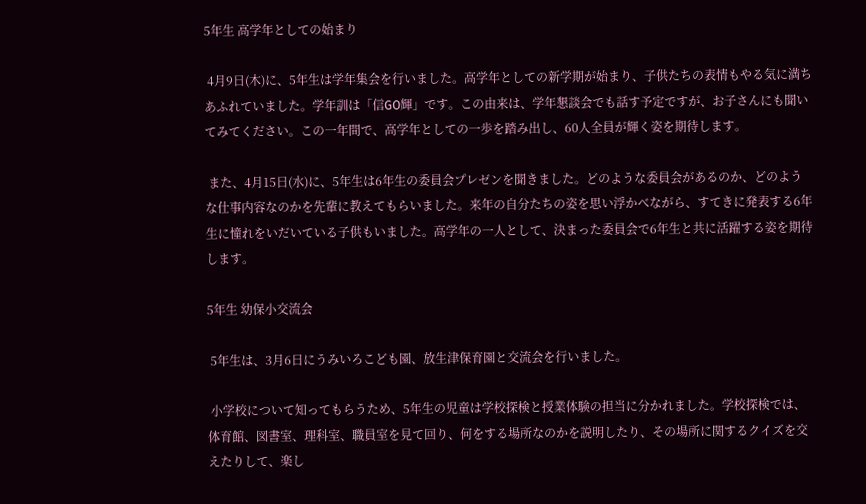5年生 高学年としての始まり

 4月9日(木)に、5年生は学年集会を行いました。高学年としての新学期が始まり、子供たちの表情もやる気に満ちあふれていました。学年訓は「信GO輝」です。この由来は、学年懇談会でも話す予定ですが、お子さんにも聞いてみてください。この一年間で、高学年としての一歩を踏み出し、60人全員が輝く姿を期待します。

 また、4月15日(水)に、5年生は6年生の委員会プレゼンを聞きました。どのような委員会があるのか、どのような仕事内容なのかを先輩に教えてもらいました。来年の自分たちの姿を思い浮かべながら、すてきに発表する6年生に憧れをいだいている子供もいました。高学年の一人として、決まった委員会で6年生と共に活躍する姿を期待します。

5年生 幼保小交流会

 5年生は、3月6日にうみいろこども園、放生津保育園と交流会を行いました。

 小学校について知ってもらうため、5年生の児童は学校探検と授業体験の担当に分かれました。学校探検では、体育館、図書室、理科室、職員室を見て回り、何をする場所なのかを説明したり、その場所に関するクイズを交えたりして、楽し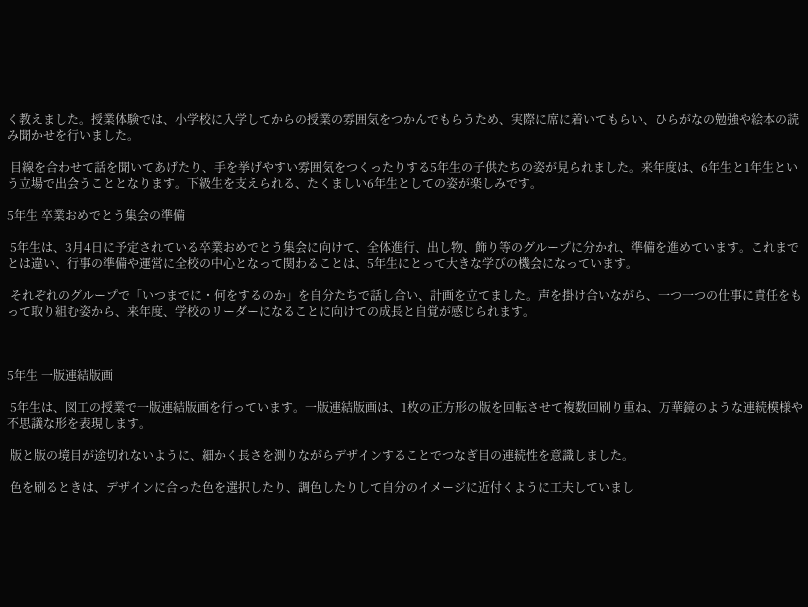く教えました。授業体験では、小学校に入学してからの授業の雰囲気をつかんでもらうため、実際に席に着いてもらい、ひらがなの勉強や絵本の読み聞かせを行いました。

 目線を合わせて話を聞いてあげたり、手を挙げやすい雰囲気をつくったりする5年生の子供たちの姿が見られました。来年度は、6年生と1年生という立場で出会うこととなります。下級生を支えられる、たくましい6年生としての姿が楽しみです。

5年生 卒業おめでとう集会の準備

 5年生は、3月4日に予定されている卒業おめでとう集会に向けて、全体進行、出し物、飾り等のグループに分かれ、準備を進めています。これまでとは違い、行事の準備や運営に全校の中心となって関わることは、5年生にとって大きな学びの機会になっています。

 それぞれのグループで「いつまでに・何をするのか」を自分たちで話し合い、計画を立てました。声を掛け合いながら、一つ一つの仕事に責任をもって取り組む姿から、来年度、学校のリーダーになることに向けての成長と自覚が感じられます。



5年生 一版連結版画

 5年生は、図工の授業で一版連結版画を行っています。一版連結版画は、1枚の正方形の版を回転させて複数回刷り重ね、万華鏡のような連続模様や不思議な形を表現します。

 版と版の境目が途切れないように、細かく長さを測りながらデザインすることでつなぎ目の連続性を意識しました。

 色を刷るときは、デザインに合った色を選択したり、調色したりして自分のイメージに近付くように工夫していまし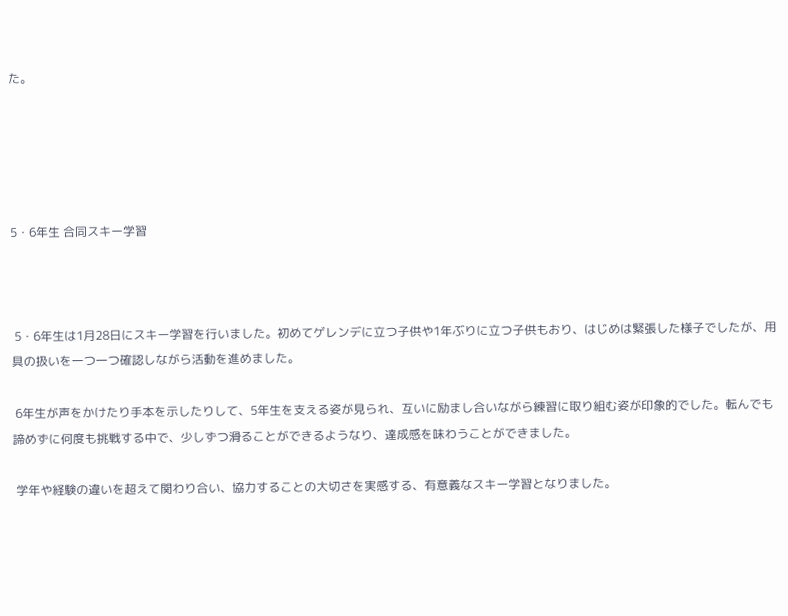た。





5・6年生 合同スキー学習



 5・6年生は1月28日にスキー学習を行いました。初めてゲレンデに立つ子供や1年ぶりに立つ子供もおり、はじめは緊張した様子でしたが、用具の扱いを一つ一つ確認しながら活動を進めました。

 6年生が声をかけたり手本を示したりして、5年生を支える姿が見られ、互いに励まし合いながら練習に取り組む姿が印象的でした。転んでも諦めずに何度も挑戦する中で、少しずつ滑ることができるようなり、達成感を味わうことができました。

 学年や経験の違いを超えて関わり合い、協力することの大切さを実感する、有意義なスキー学習となりました。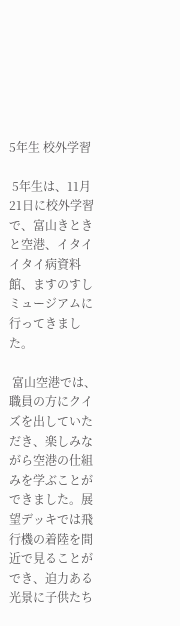5年生 校外学習

 5年生は、11月21日に校外学習で、富山きときと空港、イタイイタイ病資料館、ますのすしミュージアムに行ってきました。

 富山空港では、職員の方にクイズを出していただき、楽しみながら空港の仕組みを学ぶことができました。展望デッキでは飛行機の着陸を間近で見ることができ、迫力ある光景に子供たち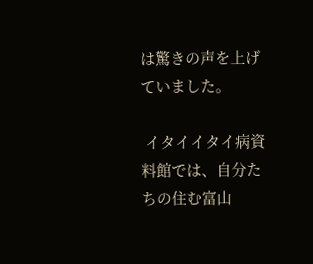は驚きの声を上げていました。

 イタイイタイ病資料館では、自分たちの住む富山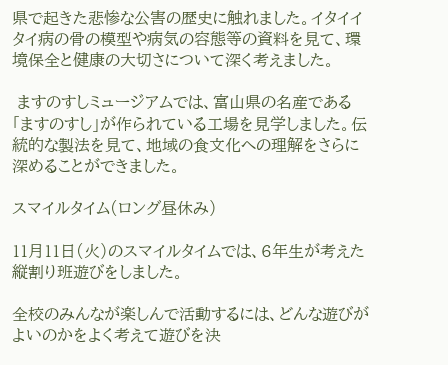県で起きた悲惨な公害の歴史に触れました。イタイイタイ病の骨の模型や病気の容態等の資料を見て、環境保全と健康の大切さについて深く考えました。

 ますのすしミュージアムでは、富山県の名産である「ますのすし」が作られている工場を見学しました。伝統的な製法を見て、地域の食文化への理解をさらに深めることができました。

スマイルタイム(ロング昼休み)

11月11日(火)のスマイルタイムでは、6年生が考えた縦割り班遊びをしました。

全校のみんなが楽しんで活動するには、どんな遊びがよいのかをよく考えて遊びを決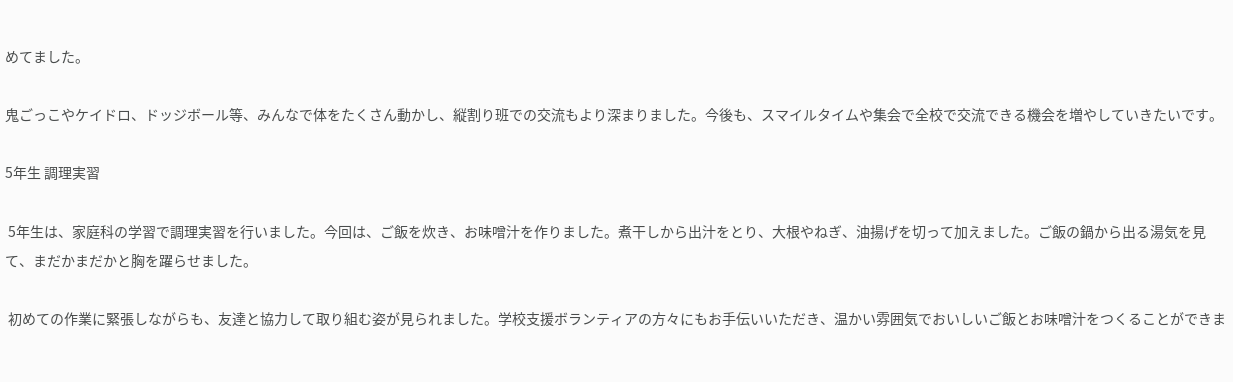めてました。

鬼ごっこやケイドロ、ドッジボール等、みんなで体をたくさん動かし、縦割り班での交流もより深まりました。今後も、スマイルタイムや集会で全校で交流できる機会を増やしていきたいです。

5年生 調理実習

 5年生は、家庭科の学習で調理実習を行いました。今回は、ご飯を炊き、お味噌汁を作りました。煮干しから出汁をとり、大根やねぎ、油揚げを切って加えました。ご飯の鍋から出る湯気を見て、まだかまだかと胸を躍らせました。

 初めての作業に緊張しながらも、友達と協力して取り組む姿が見られました。学校支援ボランティアの方々にもお手伝いいただき、温かい雰囲気でおいしいご飯とお味噌汁をつくることができま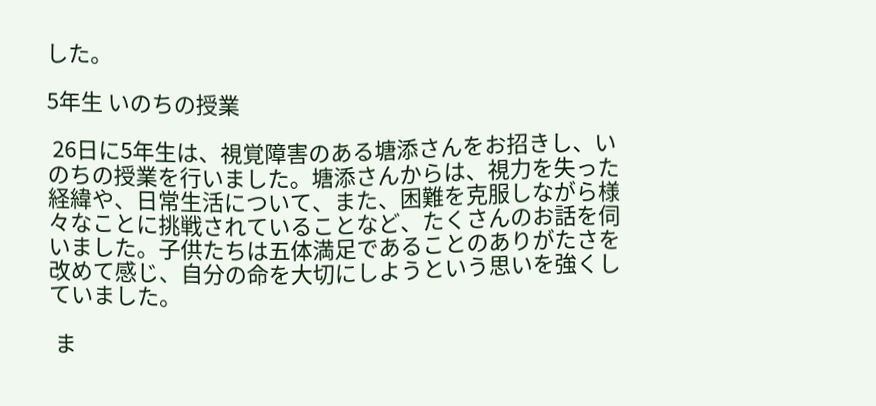した。

5年生 いのちの授業

 26日に5年生は、視覚障害のある塘添さんをお招きし、いのちの授業を行いました。塘添さんからは、視力を失った経緯や、日常生活について、また、困難を克服しながら様々なことに挑戦されていることなど、たくさんのお話を伺いました。子供たちは五体満足であることのありがたさを改めて感じ、自分の命を大切にしようという思いを強くしていました。

 ま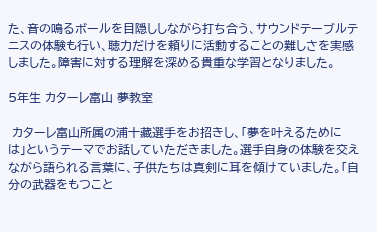た、音の鳴るボールを目隠ししながら打ち合う、サウンドテーブルテニスの体験も行い、聴力だけを頼りに活動することの難しさを実感しました。障害に対する理解を深める貴重な学習となりました。

5年生 カターレ富山 夢教室

 カターレ富山所属の浦十藏選手をお招きし、「夢を叶えるためには」というテーマでお話していただきました。選手自身の体験を交えながら語られる言葉に、子供たちは真剣に耳を傾けていました。「自分の武器をもつこと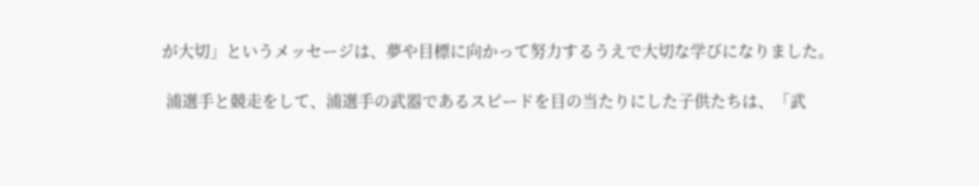が大切」というメッセージは、夢や目標に向かって努力するうえで大切な学びになりました。

 浦選手と競走をして、浦選手の武器であるスピードを目の当たりにした子供たちは、「武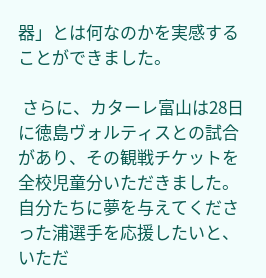器」とは何なのかを実感することができました。

 さらに、カターレ富山は28日に徳島ヴォルティスとの試合があり、その観戦チケットを全校児童分いただきました。自分たちに夢を与えてくださった浦選手を応援したいと、いただ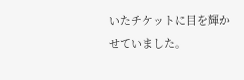いたチケットに目を輝かせていました。